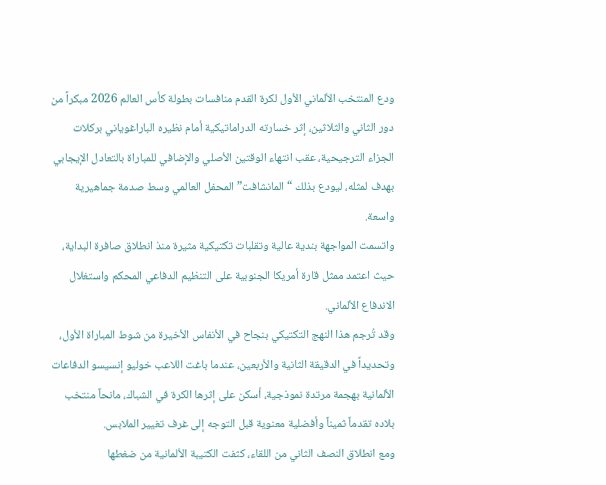ودع المنتخب الألماني الأول لكرة القدم منافسات بطولة كأس العالم 2026 مبكراً من دور الثاني والثلاثين، إثر خسارته الدراماتيكية أمام نظيره الباراغوياني بركلات الجزاء الترجيحية، عقب انتهاء الوقتين الأصلي والإضافي للمباراة بالتعادل الإيجابي بهدف لمثله، ليودع بذلك “المانشافت” المحفل العالمي وسط صدمة جماهيرية واسعة.
واتسمت المواجهة بندية عالية وتقلبات تكتيكية مثيرة منذ انطلاق صافرة البداية، حيث اعتمد ممثل قارة أمريكا الجنوبية على التنظيم الدفاعي المحكم واستغلال الاندفاع الألماني.
وقد تُرجم هذا النهج التكتيكي بنجاح في الأنفاس الأخيرة من شوط المباراة الأول، وتحديداً في الدقيقة الثانية والأربعين، عندما باغت اللاعب خوليو إنسيسو الدفاعات الألمانية بهجمة مرتدة نموذجية، أسكن على إثرها الكرة في الشباك، مانحاً منتخب بلاده تقدماً ثميناً وأفضلية معنوية قبل التوجه إلى غرف تغيير الملابس.
ومع انطلاق النصف الثاني من اللقاء، كثفت الكتيبة الألمانية من ضغطها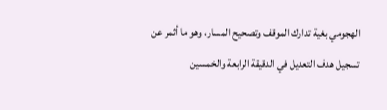الهجومي بغية تدارك الموقف وتصحيح المسار، وهو ما أثمر عن تسجيل هدف التعديل في الدقيقة الرابعة والخمسين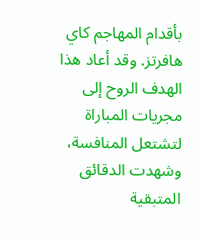بأقدام المهاجم كاي هافرتز. وقد أعاد هذا الهدف الروح إلى مجريات المباراة لتشتعل المنافسة، وشهدت الدقائق المتبقية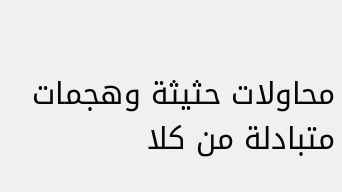محاولات حثيثة وهجمات متبادلة من كلا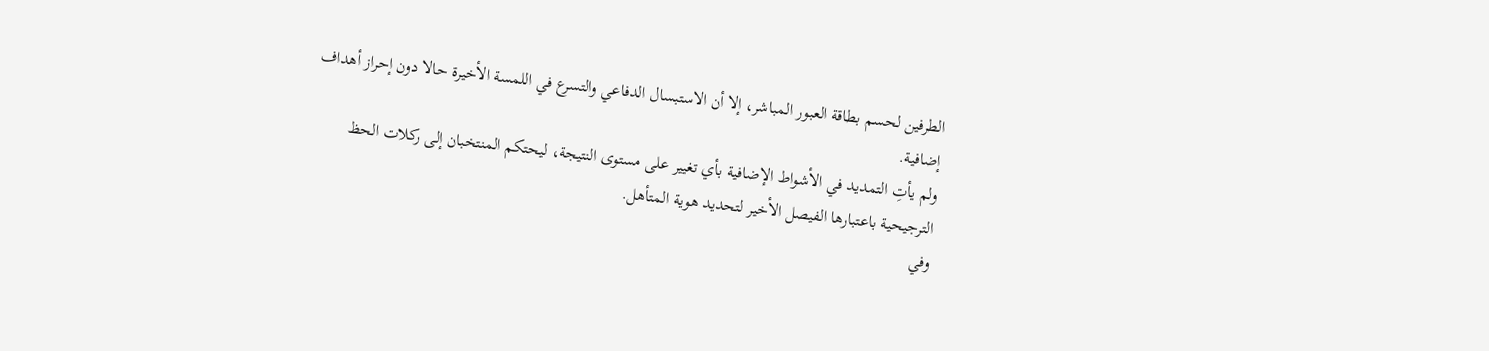الطرفين لحسم بطاقة العبور المباشر، إلا أن الاستبسال الدفاعي والتسرع في اللمسة الأخيرة حالا دون إحراز أهداف إضافية.
ولم يأتِ التمديد في الأشواط الإضافية بأي تغيير على مستوى النتيجة، ليحتكم المنتخبان إلى ركلات الحظ الترجيحية باعتبارها الفيصل الأخير لتحديد هوية المتأهل.
وفي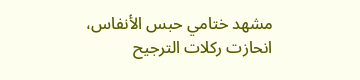مشهد ختامي حبس الأنفاس، انحازت ركلات الترجيح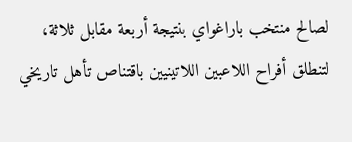لصالح منتخب باراغواي بنتيجة أربعة مقابل ثلاثة، لتنطلق أفراح اللاعبين اللاتينيين باقتناص تأهل تاريخي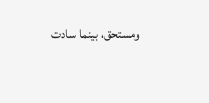ومستحق، بينما سادت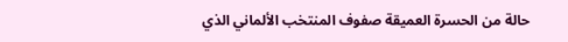حالة من الحسرة العميقة صفوف المنتخب الألماني الذي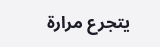يتجرع مرارة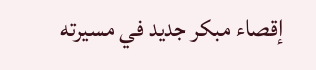إقصاء مبكر جديد في مسيرته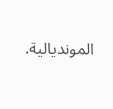المونديالية.